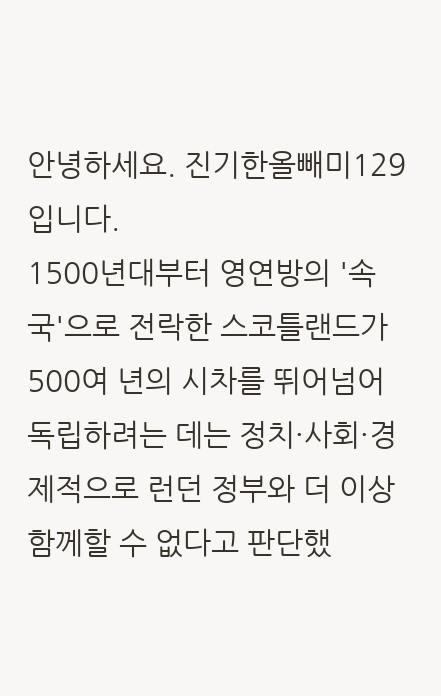안녕하세요. 진기한올빼미129입니다.
1500년대부터 영연방의 '속국'으로 전락한 스코틀랜드가 500여 년의 시차를 뛰어넘어 독립하려는 데는 정치·사회·경제적으로 런던 정부와 더 이상 함께할 수 없다고 판단했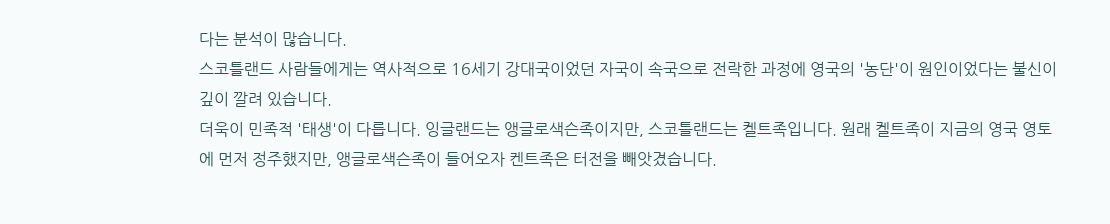다는 분석이 많습니다.
스코틀랜드 사람들에게는 역사적으로 16세기 강대국이었던 자국이 속국으로 전락한 과정에 영국의 '농단'이 원인이었다는 불신이 깊이 깔려 있습니다.
더욱이 민족적 '태생'이 다릅니다. 잉글랜드는 앵글로색슨족이지만, 스코틀랜드는 켈트족입니다. 원래 켈트족이 지금의 영국 영토에 먼저 정주했지만, 앵글로색슨족이 들어오자 켄트족은 터전을 빼앗겼습니다.